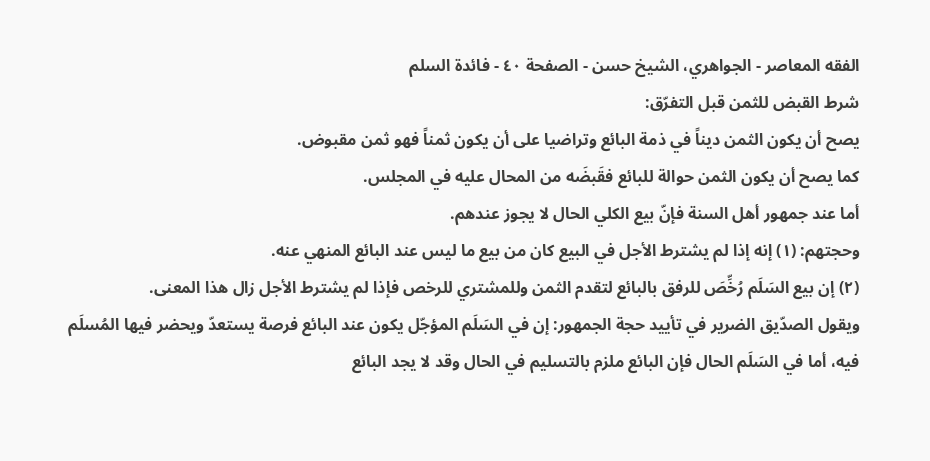الفقه المعاصر - الجواهري، الشيخ حسن - الصفحة ٤٠ - فائدة السلم
شرط القبض للثمن قبل التفرّق:
يصح أن يكون الثمن ديناً في ذمة البائع وتراضيا على أن يكون ثمناً فهو ثمن مقبوض.
كما يصح أن يكون الثمن حوالة للبائع فقَبضَه من المحال عليه في المجلس.
أما عند جمهور أهل السنة فإنّ بيع الكلي الحال لا يجوز عندهم.
وحجتهم: (١) إنه إذا لم يشترط الأجل في البيع كان من بيع ما ليس عند البائع المنهي عنه.
(٢) إن بيع السَلَم رُخِّصَ للرفق بالبائع لتقدم الثمن وللمشتري للرخص فإذا لم يشترط الأجل زال هذا المعنى.
ويقول الصدّيق الضرير في تأييد حجة الجمهور: إن في السَلَم المؤجّل يكون عند البائع فرصة يستعدّ ويحضر فيها المُسلَم فيه، أما في السَلَم الحال فإن البائع ملزم بالتسليم في الحال وقد لا يجد البائع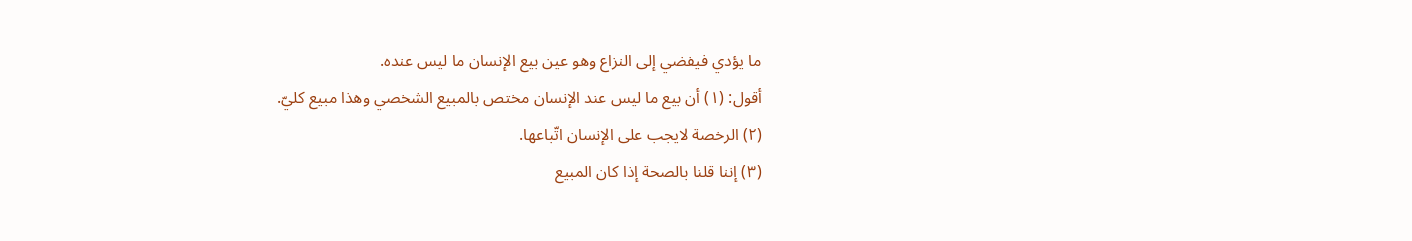ما يؤدي فيفضي إلى النزاع وهو عين بيع الإنسان ما ليس عنده.
أقول: (١) أن بيع ما ليس عند الإنسان مختص بالمبيع الشخصي وهذا مبيع كليّ.
(٢) الرخصة لايجب على الإنسان اتّباعها.
(٣) إننا قلنا بالصحة إذا كان المبيع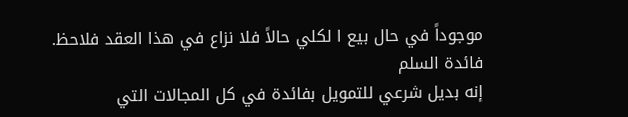موجوداً في حال بيع ا لكلي حالاً فلا نزاع في هذا العقد فلاحظ.
فائدة السلم
إنه بديل شرعي للتمويل بفائدة في كل المجالات التي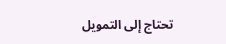تحتاج إلى التمويل